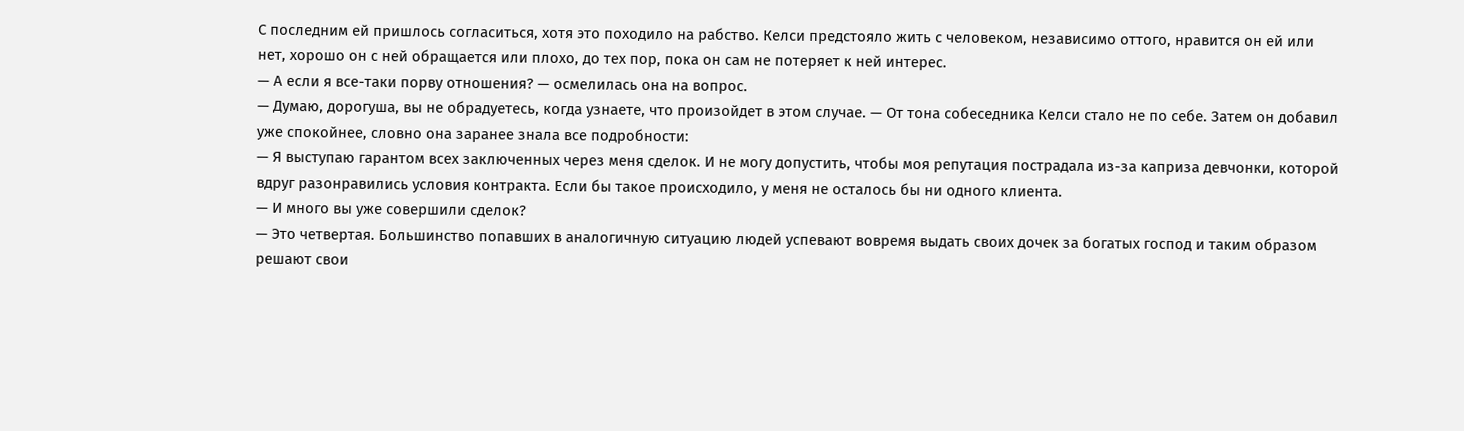С последним ей пришлось согласиться, хотя это походило на рабство. Келси предстояло жить с человеком, независимо оттого, нравится он ей или нет, хорошо он с ней обращается или плохо, до тех пор, пока он сам не потеряет к ней интерес.
— А если я все-таки порву отношения? — осмелилась она на вопрос.
— Думаю, дорогуша, вы не обрадуетесь, когда узнаете, что произойдет в этом случае. — От тона собеседника Келси стало не по себе. Затем он добавил уже спокойнее, словно она заранее знала все подробности:
— Я выступаю гарантом всех заключенных через меня сделок. И не могу допустить, чтобы моя репутация пострадала из-за каприза девчонки, которой вдруг разонравились условия контракта. Если бы такое происходило, у меня не осталось бы ни одного клиента.
— И много вы уже совершили сделок?
— Это четвертая. Большинство попавших в аналогичную ситуацию людей успевают вовремя выдать своих дочек за богатых господ и таким образом решают свои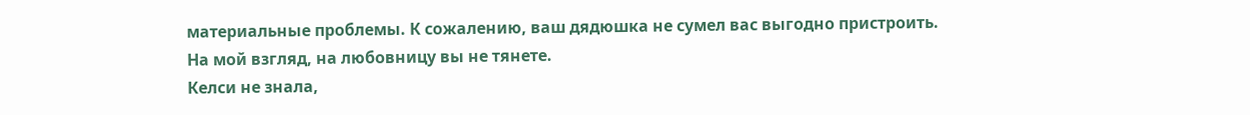материальные проблемы. К сожалению, ваш дядюшка не сумел вас выгодно пристроить. На мой взгляд, на любовницу вы не тянете.
Келси не знала,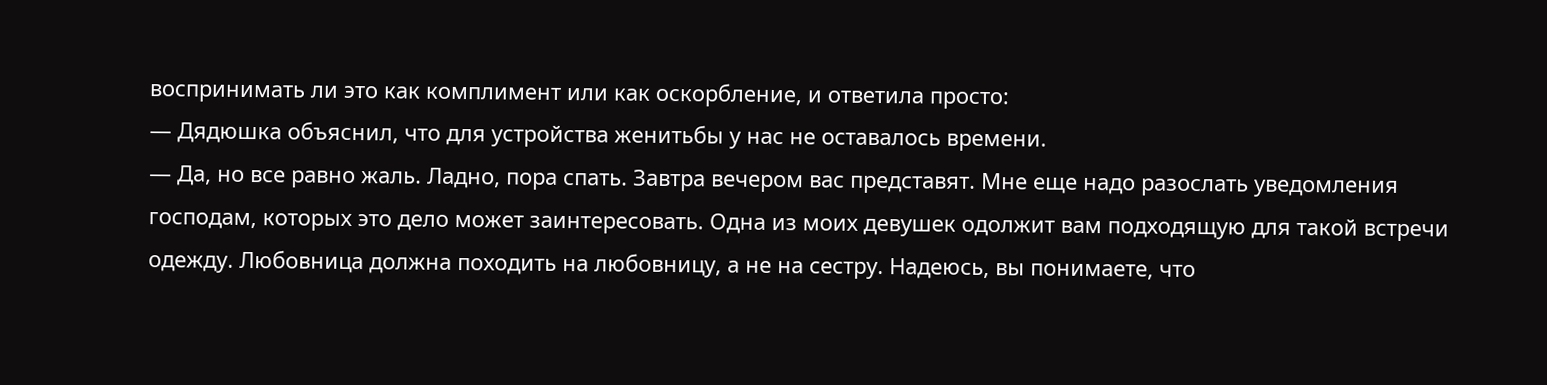воспринимать ли это как комплимент или как оскорбление, и ответила просто:
— Дядюшка объяснил, что для устройства женитьбы у нас не оставалось времени.
— Да, но все равно жаль. Ладно, пора спать. Завтра вечером вас представят. Мне еще надо разослать уведомления господам, которых это дело может заинтересовать. Одна из моих девушек одолжит вам подходящую для такой встречи одежду. Любовница должна походить на любовницу, а не на сестру. Надеюсь, вы понимаете, что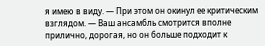я имею в виду. — При этом он окинул ее критическим взглядом. — Ваш ансамбль смотрится вполне прилично, дорогая, но он больше подходит к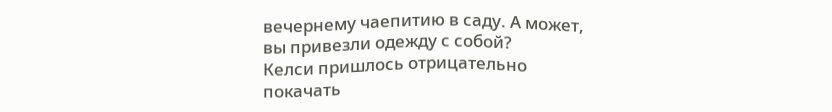вечернему чаепитию в саду. А может, вы привезли одежду с собой?
Келси пришлось отрицательно покачать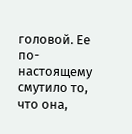головой. Ее по-настоящему смутило то, что она,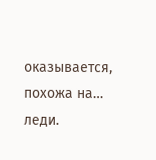оказывается, похожа на… леди.